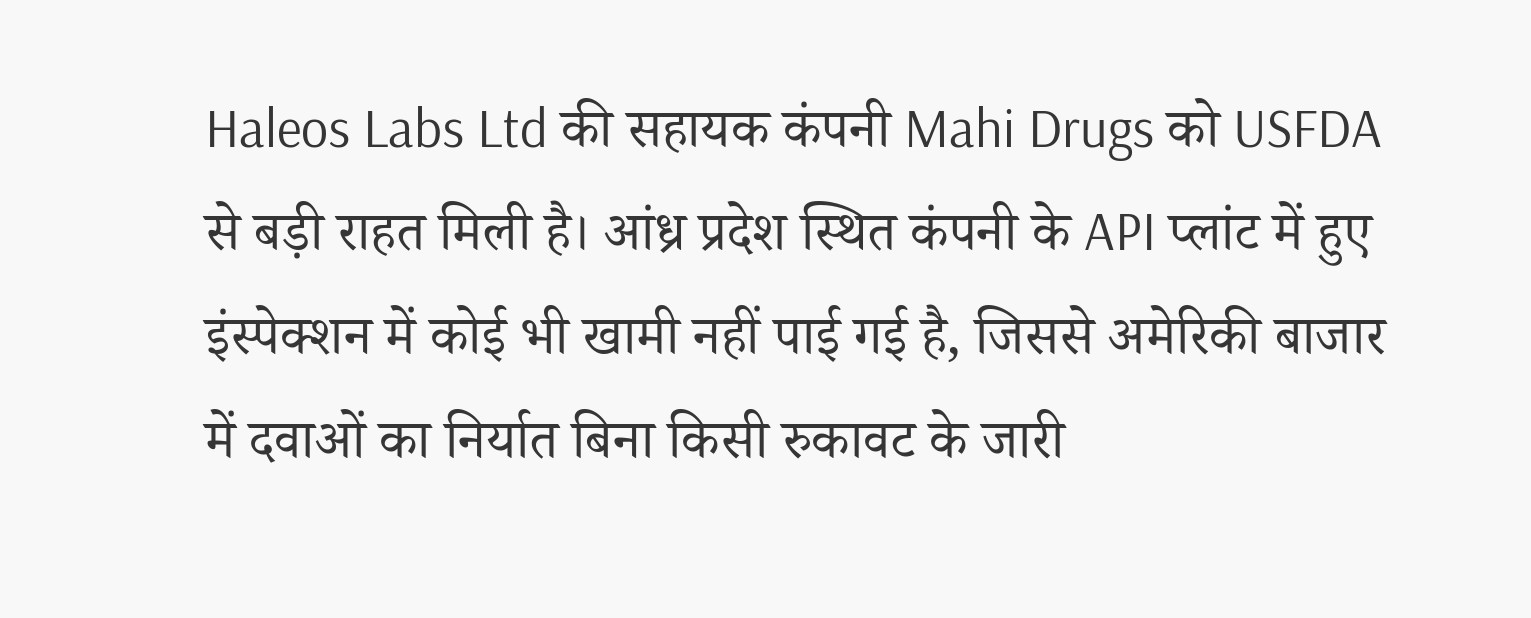Haleos Labs Ltd की सहायक कंपनी Mahi Drugs को USFDA से बड़ी राहत मिली है। आंध्र प्रदेश स्थित कंपनी के API प्लांट में हुए इंस्पेक्शन में कोई भी खामी नहीं पाई गई है, जिससे अमेरिकी बाजार में दवाओं का निर्यात बिना किसी रुकावट के जारी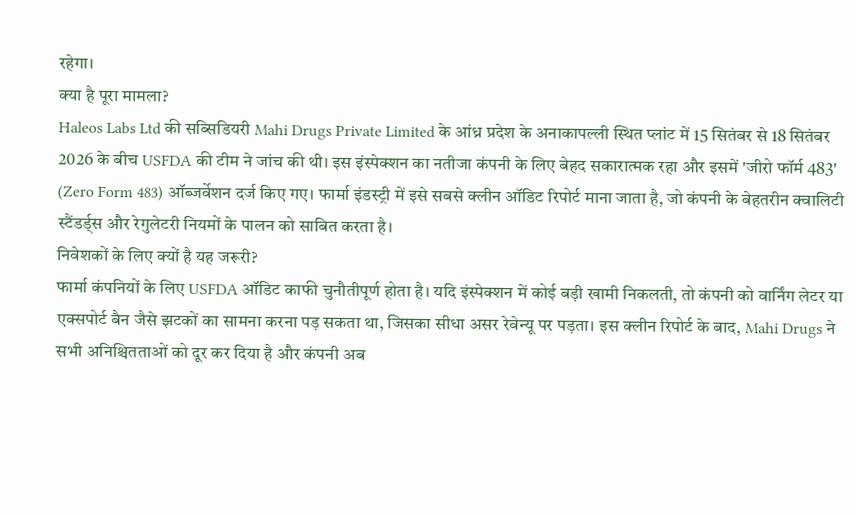रहेगा।
क्या है पूरा मामला?
Haleos Labs Ltd की सब्सिडियरी Mahi Drugs Private Limited के आंध्र प्रदेश के अनाकापल्ली स्थित प्लांट में 15 सितंबर से 18 सितंबर 2026 के बीच USFDA की टीम ने जांच की थी। इस इंस्पेक्शन का नतीजा कंपनी के लिए बेहद सकारात्मक रहा और इसमें 'जीरो फॉर्म 483' (Zero Form 483) ऑब्जर्वेशन दर्ज किए गए। फार्मा इंडस्ट्री में इसे सबसे क्लीन ऑडिट रिपोर्ट माना जाता है, जो कंपनी के बेहतरीन क्वालिटी स्टैंडर्ड्स और रेगुलेटरी नियमों के पालन को साबित करता है।
निवेशकों के लिए क्यों है यह जरूरी?
फार्मा कंपनियों के लिए USFDA ऑडिट काफी चुनौतीपूर्ण होता है। यदि इंस्पेक्शन में कोई बड़ी खामी निकलती, तो कंपनी को वार्निंग लेटर या एक्सपोर्ट बैन जैसे झटकों का सामना करना पड़ सकता था, जिसका सीधा असर रेवेन्यू पर पड़ता। इस क्लीन रिपोर्ट के बाद, Mahi Drugs ने सभी अनिश्चितताओं को दूर कर दिया है और कंपनी अब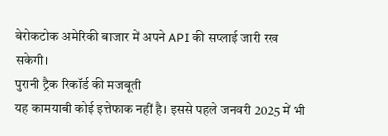बेरोकटोक अमेरिकी बाजार में अपने API की सप्लाई जारी रख सकेगी।
पुरानी ट्रैक रिकॉर्ड की मजबूती
यह कामयाबी कोई इत्तेफाक नहीं है। इससे पहले जनवरी 2025 में भी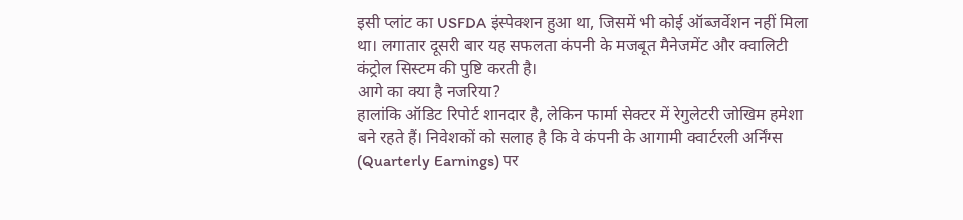इसी प्लांट का USFDA इंस्पेक्शन हुआ था, जिसमें भी कोई ऑब्जर्वेशन नहीं मिला था। लगातार दूसरी बार यह सफलता कंपनी के मजबूत मैनेजमेंट और क्वालिटी कंट्रोल सिस्टम की पुष्टि करती है।
आगे का क्या है नजरिया?
हालांकि ऑडिट रिपोर्ट शानदार है, लेकिन फार्मा सेक्टर में रेगुलेटरी जोखिम हमेशा बने रहते हैं। निवेशकों को सलाह है कि वे कंपनी के आगामी क्वार्टरली अर्निंग्स (Quarterly Earnings) पर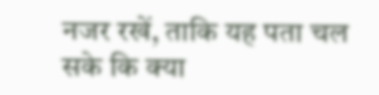नजर रखें, ताकि यह पता चल सके कि क्या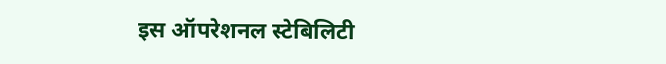इस ऑपरेशनल स्टेबिलिटी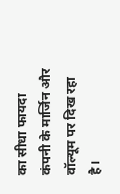का सीधा फायदा कंपनी के मार्जिन और वॉल्यूम पर दिख रहा है।